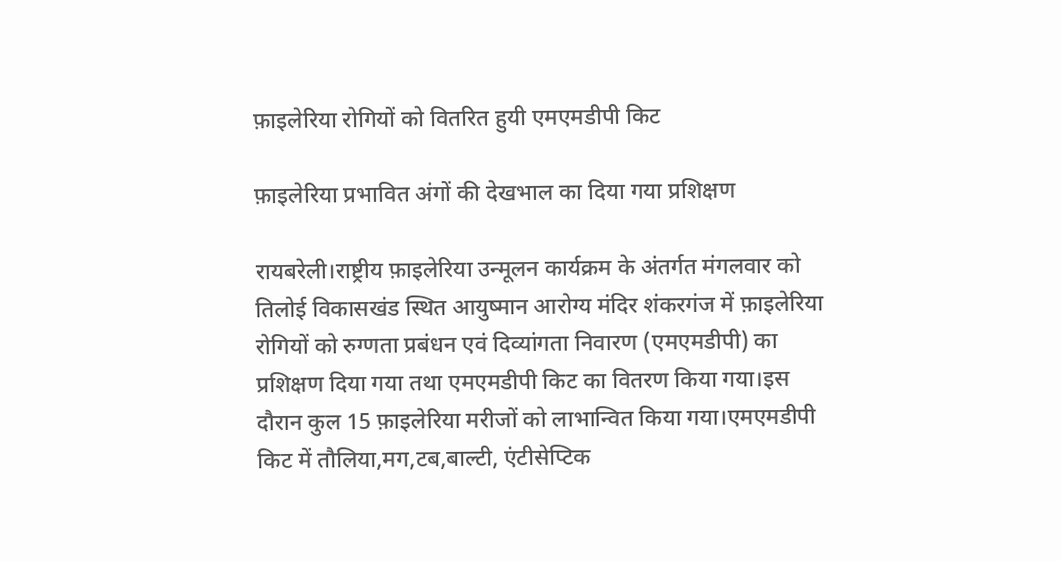फ़ाइलेरिया रोगियों को वितरित हुयी एमएमडीपी किट

फ़ाइलेरिया प्रभावित अंगों की देखभाल का दिया गया प्रशिक्षण

रायबरेली।राष्ट्रीय फ़ाइलेरिया उन्मूलन कार्यक्रम के अंतर्गत मंगलवार को तिलोई विकासखंड स्थित आयुष्मान आरोग्य मंदिर शंकरगंज में फ़ाइलेरिया रोगियों को रुग्णता प्रबंधन एवं दिव्यांगता निवारण (एमएमडीपी) का प्रशिक्षण दिया गया तथा एमएमडीपी किट का वितरण किया गया।इस दौरान कुल 15 फ़ाइलेरिया मरीजों को लाभान्वित किया गया।एमएमडीपी किट में तौलिया,मग,टब,बाल्टी, एंटीसेप्टिक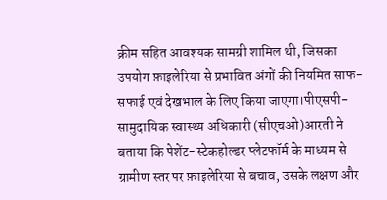क्रीम सहित आवश्यक सामग्री शामिल थी, जिसका उपयोग फ़ाइलेरिया से प्रभावित अंगों की नियमित साफ-सफाई एवं देखभाल के लिए किया जाएगा।पीएसपी-सामुदायिक स्वास्थ्य अधिकारी (सीएचओ)आरती ने बताया कि पेशेंट-स्टेकहोल्डर प्लेटफॉर्म के माध्यम से ग्रामीण स्तर पर फ़ाइलेरिया से बचाव, उसके लक्षण और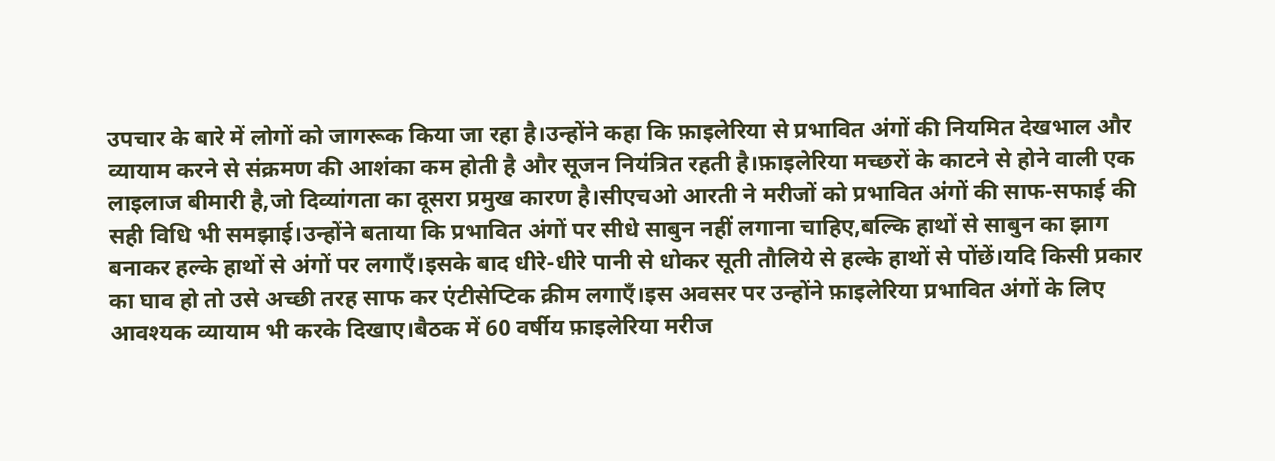उपचार के बारे में लोगों को जागरूक किया जा रहा है।उन्होंने कहा कि फ़ाइलेरिया से प्रभावित अंगों की नियमित देखभाल और व्यायाम करने से संक्रमण की आशंका कम होती है और सूजन नियंत्रित रहती है।फ़ाइलेरिया मच्छरों के काटने से होने वाली एक लाइलाज बीमारी है,जो दिव्यांगता का दूसरा प्रमुख कारण है।सीएचओ आरती ने मरीजों को प्रभावित अंगों की साफ-सफाई की सही विधि भी समझाई।उन्होंने बताया कि प्रभावित अंगों पर सीधे साबुन नहीं लगाना चाहिए,बल्कि हाथों से साबुन का झाग बनाकर हल्के हाथों से अंगों पर लगाएँ।इसके बाद धीरे-धीरे पानी से धोकर सूती तौलिये से हल्के हाथों से पोंछें।यदि किसी प्रकार का घाव हो तो उसे अच्छी तरह साफ कर एंटीसेप्टिक क्रीम लगाएँ।इस अवसर पर उन्होंने फ़ाइलेरिया प्रभावित अंगों के लिए आवश्यक व्यायाम भी करके दिखाए।बैठक में 60 वर्षीय फ़ाइलेरिया मरीज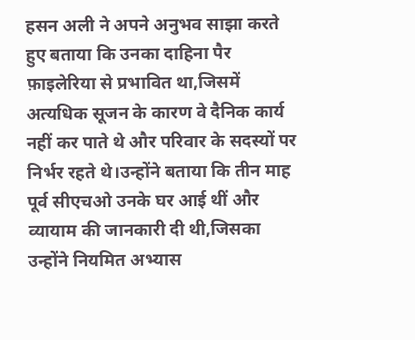हसन अली ने अपने अनुभव साझा करते हुए बताया कि उनका दाहिना पैर फ़ाइलेरिया से प्रभावित था,जिसमें अत्यधिक सूजन के कारण वे दैनिक कार्य नहीं कर पाते थे और परिवार के सदस्यों पर निर्भर रहते थे।उन्होंने बताया कि तीन माह पूर्व सीएचओ उनके घर आई थीं और व्यायाम की जानकारी दी थी,जिसका उन्होंने नियमित अभ्यास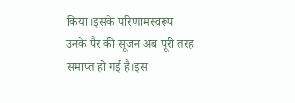किया।इसके परिणामस्वरूप उनके पैर की सूजन अब पूरी तरह समाप्त हो गई है।इस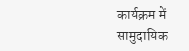कार्यक्रम में सामुदायिक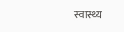स्वास्थ्य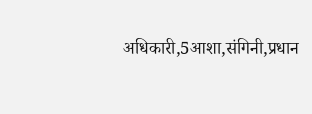अधिकारी,5आशा,संगिनी,प्रधान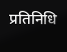प्रतिनिधि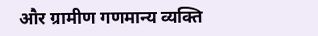और ग्रामीण गणमान्य व्यक्ति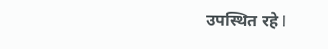उपस्थित रहे l